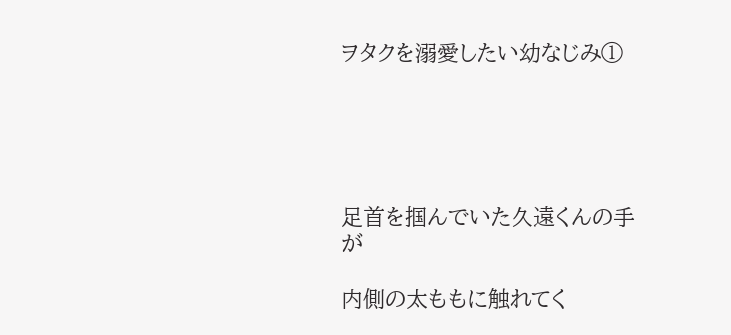ヲタクを溺愛したい幼なじみ①





足首を掴んでいた久遠くんの手が

内側の太ももに触れてく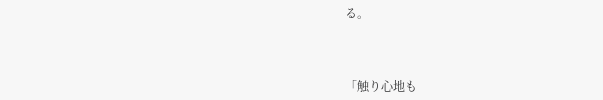る。



「触り心地も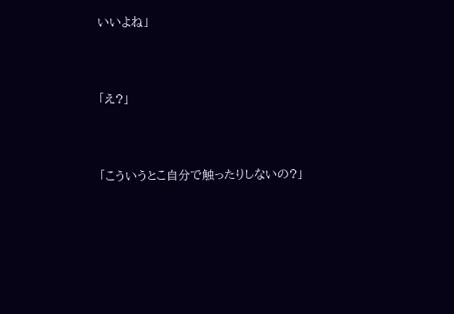いいよね」


「え?」


「こういうとこ自分で触ったりしないの?」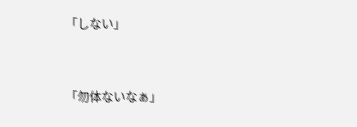「しない」


「勿体ないなぁ」